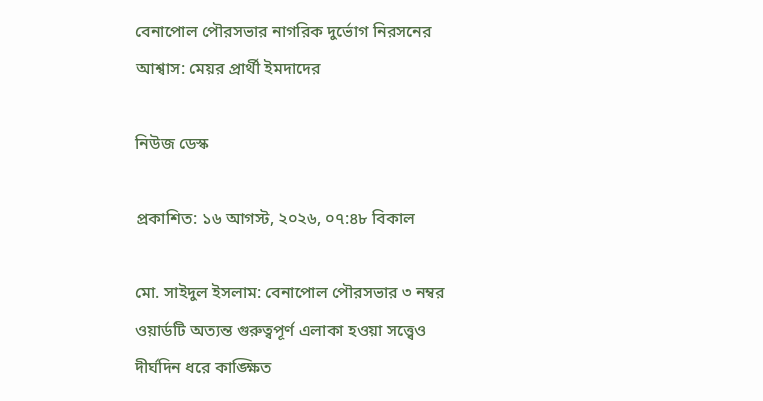বেনাপোল পৌরসভার নাগরিক দুর্ভোগ নিরসনের আশ্বাস: মেয়র প্রার্থী ইমদাদের

নিউজ ডেস্ক

প্রকাশিত: ১৬ আগস্ট, ২০২৬, ০৭:৪৮ বিকাল

মো. সাইদুল ইসলাম: বেনাপোল পৌরসভার ৩ নম্বর ওয়ার্ডটি অত্যন্ত গুরুত্বপূর্ণ এলাকা হওয়া সত্ত্বেও দীর্ঘদিন ধরে কাঙ্ক্ষিত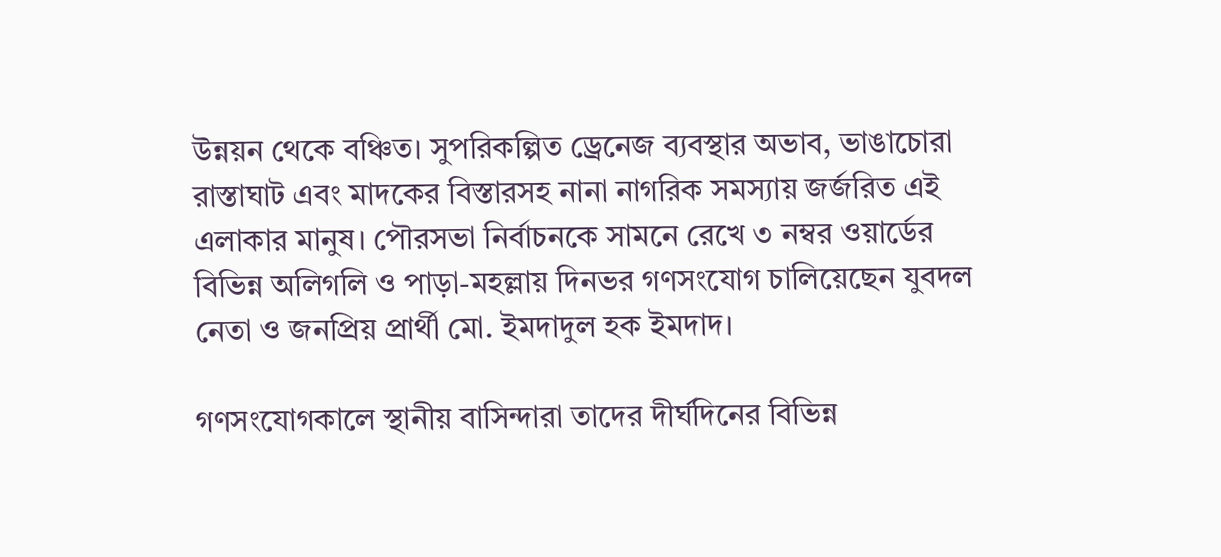উন্নয়ন থেকে বঞ্চিত। সুপরিকল্পিত ড্রেনেজ ব্যবস্থার অভাব, ভাঙাচোরা রাস্তাঘাট এবং মাদকের বিস্তারসহ নানা নাগরিক সমস্যায় জর্জরিত এই এলাকার মানুষ। পৌরসভা নির্বাচনকে সামনে রেখে ৩ নম্বর ওয়ার্ডের বিভিন্ন অলিগলি ও পাড়া-মহল্লায় দিনভর গণসংযোগ চালিয়েছেন যুবদল নেতা ও জনপ্রিয় প্রার্থী মো. ইমদাদুল হক ইমদাদ।

গণসংযোগকালে স্থানীয় বাসিন্দারা তাদের দীর্ঘদিনের বিভিন্ন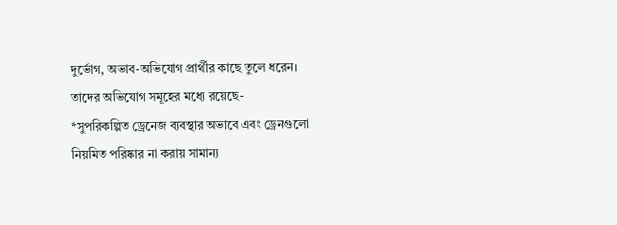দুর্ভোগ, অভাব-অভিযোগ প্রার্থীর কাছে তুলে ধরেন। তাদের অভিযোগ সমূহের মধ্যে রয়েছে-
*সুপরিকল্পিত ড্রেনেজ ব্যবস্থার অভাবে এবং ড্রেনগুলো নিয়মিত পরিষ্কার না করায় সামান্য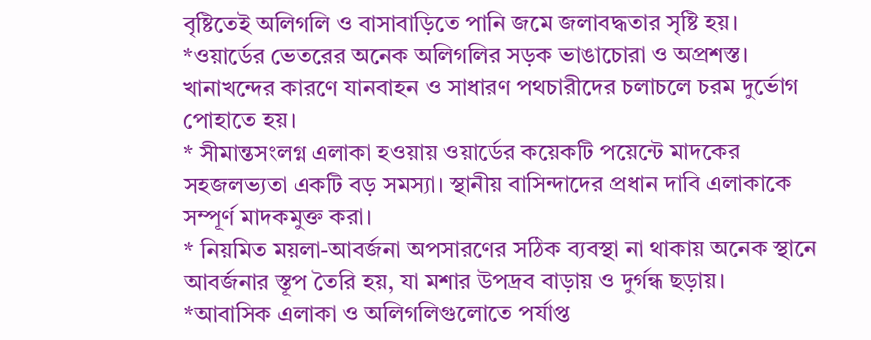বৃষ্টিতেই অলিগলি ও বাসাবাড়িতে পানি জমে জলাবদ্ধতার সৃষ্টি হয়।
*ওয়ার্ডের ভেতরের অনেক অলিগলির সড়ক ভাঙাচোরা ও অপ্রশস্ত। খানাখন্দের কারণে যানবাহন ও সাধারণ পথচারীদের চলাচলে চরম দুর্ভোগ পোহাতে হয়।
* সীমান্তসংলগ্ন এলাকা হওয়ায় ওয়ার্ডের কয়েকটি পয়েন্টে মাদকের সহজলভ্যতা একটি বড় সমস্যা। স্থানীয় বাসিন্দাদের প্রধান দাবি এলাকাকে সম্পূর্ণ মাদকমুক্ত করা।
* নিয়মিত ময়লা-আবর্জনা অপসারণের সঠিক ব্যবস্থা না থাকায় অনেক স্থানে আবর্জনার স্তূপ তৈরি হয়, যা মশার উপদ্রব বাড়ায় ও দুর্গন্ধ ছড়ায়।
*আবাসিক এলাকা ও অলিগলিগুলোতে পর্যাপ্ত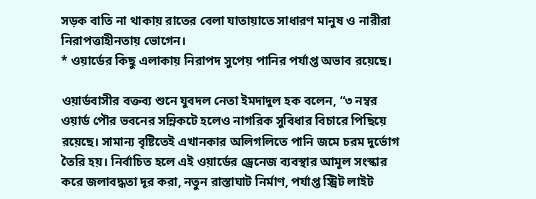সড়ক বাতি না থাকায় রাতের বেলা যাতায়াতে সাধারণ মানুষ ও নারীরা নিরাপত্তাহীনতায় ভোগেন।
* ওয়ার্ডের কিছু এলাকায় নিরাপদ সুপেয় পানির পর্যাপ্ত অভাব রয়েছে।

ওয়ার্ডবাসীর বক্তব্য শুনে যুবদল নেতা ইমদাদুল হক বলেন, “৩ নম্বর ওয়ার্ড পৌর ভবনের সন্নিকটে হলেও নাগরিক সুবিধার বিচারে পিছিয়ে রয়েছে। সামান্য বৃষ্টিতেই এখানকার অলিগলিতে পানি জমে চরম দুর্ভোগ তৈরি হয়। নির্বাচিত হলে এই ওয়ার্ডের ড্রেনেজ ব্যবস্থার আমূল সংস্কার করে জলাবদ্ধতা দূর করা, নতুন রাস্তাঘাট নির্মাণ, পর্যাপ্ত স্ট্রিট লাইট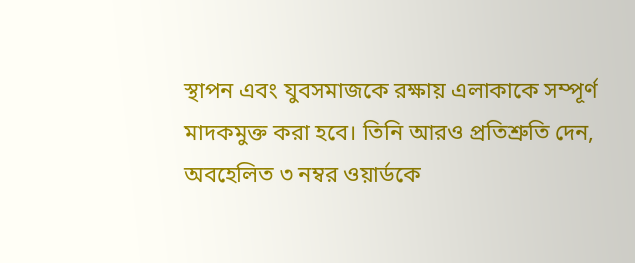স্থাপন এবং যুবসমাজকে রক্ষায় এলাকাকে সম্পূর্ণ মাদকমুক্ত করা হবে। তিনি আরও প্রতিশ্রুতি দেন, অবহেলিত ৩ নম্বর ওয়ার্ডকে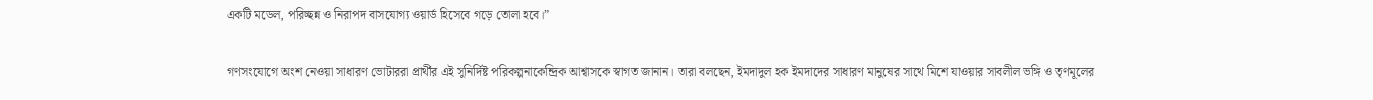একটি মডেল, পরিচ্ছন্ন ও নিরাপদ বাসযোগ্য ওয়ার্ড হিসেবে গড়ে তোলা হবে।”

গণসংযোগে অংশ নেওয়া সাধারণ ভোটাররা প্রার্থীর এই সুনির্দিষ্ট পরিকল্পনাকেন্দ্রিক আশ্বাসকে স্বাগত জানান। তারা বলছেন, ইমদাদুল হক ইমদাদের সাধারণ মানুষের সাথে মিশে যাওয়ার সাবলীল ভঙ্গি ও তৃণমূলের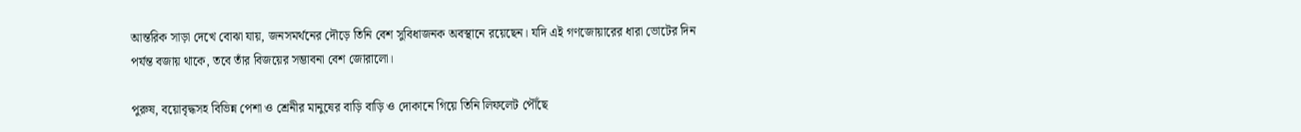আন্তরিক সাড়া দেখে বোঝা যায়, জনসমর্থনের দৌড়ে তিনি বেশ সুবিধাজনক অবস্থানে রয়েছেন। যদি এই গণজোয়ারের ধারা ভোটের দিন পর্যন্ত বজায় থাকে, তবে তাঁর বিজয়ের সম্ভাবনা বেশ জোরালো।

পুরুষ, বয়োবৃদ্ধসহ বিভিন্ন পেশা ও শ্রেনীর মানুষের বাড়ি বাড়ি ও দোকানে গিয়ে তিনি লিফলেট পৌঁছে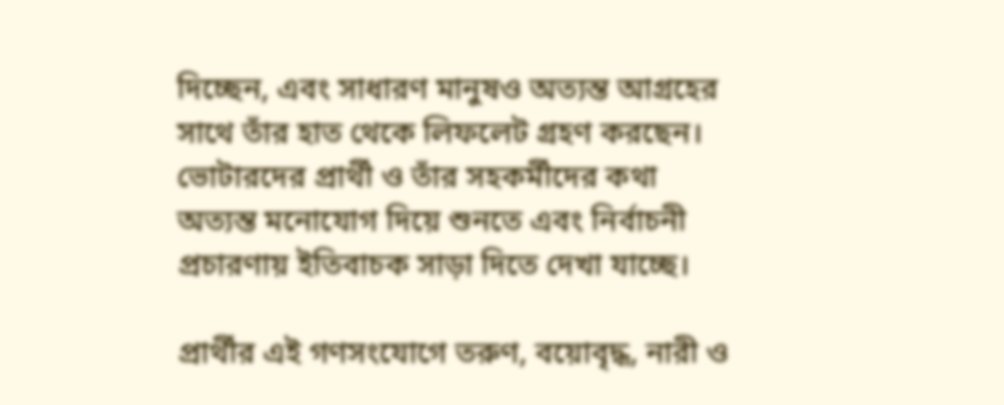দিচ্ছেন, এবং সাধারণ মানুষও অত্যন্ত আগ্রহের সাথে তাঁর হাত থেকে লিফলেট গ্রহণ করছেন। ভোটারদের প্রার্থী ও তাঁর সহকর্মীদের কথা অত্যন্ত মনোযোগ দিয়ে শুনতে এবং নির্বাচনী প্রচারণায় ইতিবাচক সাড়া দিতে দেখা যাচ্ছে।

প্রার্থীর এই গণসংযোগে তরুণ, বয়োবৃদ্ধ, নারী ও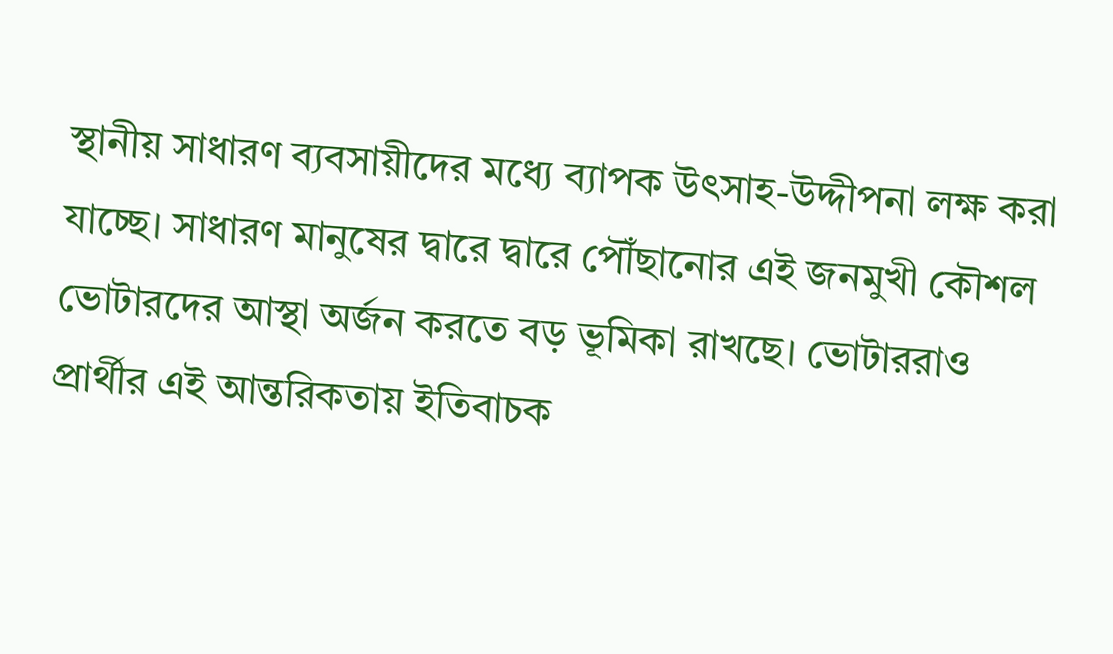স্থানীয় সাধারণ ব্যবসায়ীদের মধ্যে ব্যাপক উৎসাহ-উদ্দীপনা লক্ষ করা যাচ্ছে। সাধারণ মানুষের দ্বারে দ্বারে পৌঁছানোর এই জনমুখী কৌশল ভোটারদের আস্থা অর্জন করতে বড় ভূমিকা রাখছে। ভোটাররাও প্রার্থীর এই আন্তরিকতায় ইতিবাচক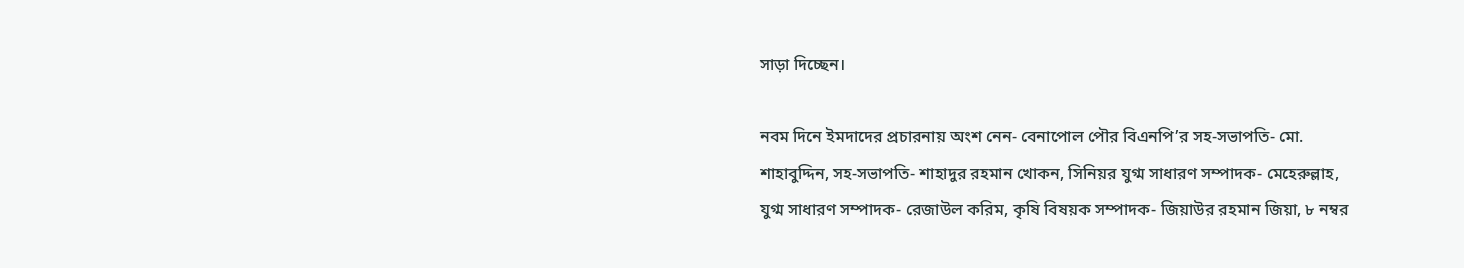সাড়া দিচ্ছেন।

নবম দিনে ইমদাদের প্রচারনায় অংশ নেন- বেনাপোল পৌর বিএনপি’র সহ-সভাপতি- মো. শাহাবুদ্দিন, সহ-সভাপতি- শাহাদুর রহমান খোকন, সিনিয়র যুগ্ম সাধারণ সম্পাদক- মেহেরুল্লাহ, যুগ্ম সাধারণ সম্পাদক- রেজাউল করিম, কৃষি বিষয়ক সম্পাদক- জিয়াউর রহমান জিয়া, ৮ নম্বর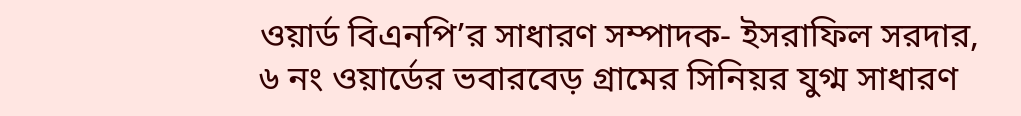ওয়ার্ড বিএনপি’র সাধারণ সম্পাদক- ইসরাফিল সরদার, ৬ নং ওয়ার্ডের ভবারবেড় গ্রামের সিনিয়র যুগ্ম সাধারণ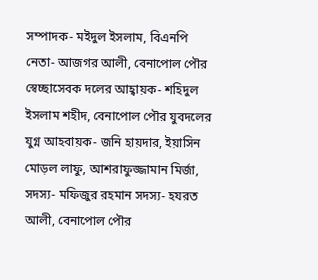সম্পাদক- মইদুল ইসলাম, বিএনপি নেতা- আজগর আলী, বেনাপোল পৌর স্বেচ্ছাসেবক দলের আহ্বায়ক- শহিদুল ইসলাম শহীদ, বেনাপোল পৌর যুবদলের যুগ্ন আহবায়ক- জনি হায়দার, ইয়াসিন মোড়ল লাফু, আশরাফুজ্জামান মির্জা, সদস্য- মফিজুর রহমান সদস্য- হযরত আলী, বেনাপোল পৌর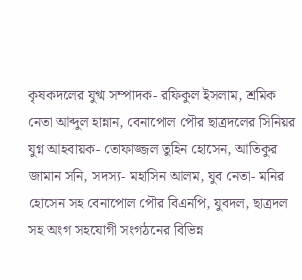কৃষকদলের যুগ্ম সম্পাদক- রফিকুল ইসলাম, শ্রমিক নেতা আব্দুল হান্নান, বেনাপোল পৌর ছাত্রদলের সিনিয়র যুগ্ন আহবায়ক- তোফাজ্জল তুহিন হোসেন, আতিকুর জামান সনি, সদস্য- মহাসিন আলম, যুব নেতা- মনির হোসেন সহ বেনাপোল পৌর বিএনপি, যুবদল, ছাত্রদল সহ অংগ সহযোগী সংগঠনের বিভিন্ন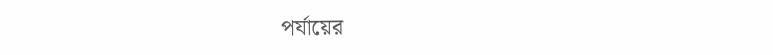পর্যায়ের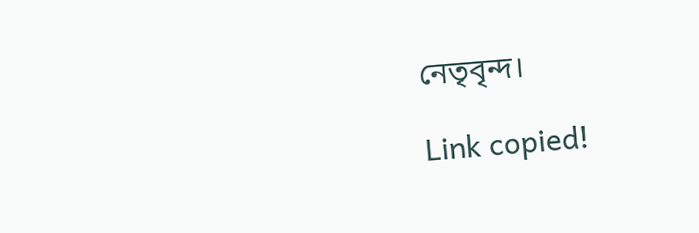নেতৃবৃন্দ।

Link copied!